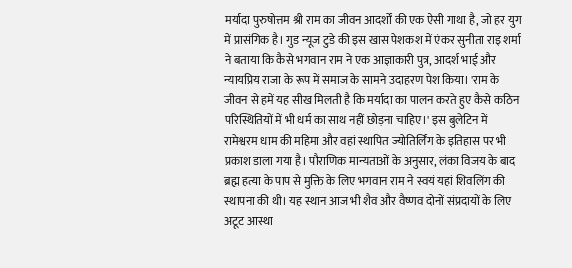मर्यादा पुरुषोत्तम श्री राम का जीवन आदर्शों की एक ऐसी गाथा है, जो हर युग में प्रासंगिक है। गुड न्यूज टुडे की इस खास पेशकश में एंकर सुनीता राइ शर्मा ने बताया कि कैसे भगवान राम ने एक आज्ञाकारी पुत्र, आदर्श भाई और न्यायप्रिय राजा के रूप में समाज के सामने उदाहरण पेश किया। 'राम के जीवन से हमें यह सीख मिलती है कि मर्यादा का पालन करते हुए कैसे कठिन परिस्थितियों में भी धर्म का साथ नहीं छोड़ना चाहिए।' इस बुलेटिन में रामेश्वरम धाम की महिमा और वहां स्थापित ज्योतिर्लिंग के इतिहास पर भी प्रकाश डाला गया है। पौराणिक मान्यताओं के अनुसार, लंका विजय के बाद ब्रह्म हत्या के पाप से मुक्ति के लिए भगवान राम ने स्वयं यहां शिवलिंग की स्थापना की थी। यह स्थान आज भी शैव और वैष्णव दोनों संप्रदायों के लिए अटूट आस्था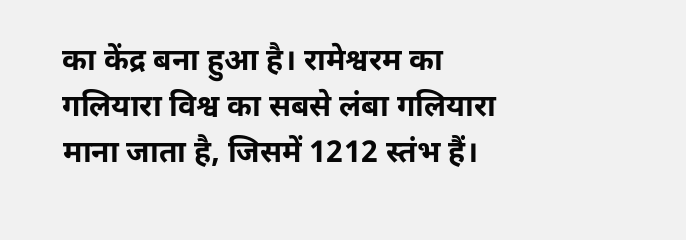का केंद्र बना हुआ है। रामेश्वरम का गलियारा विश्व का सबसे लंबा गलियारा माना जाता है, जिसमें 1212 स्तंभ हैं।